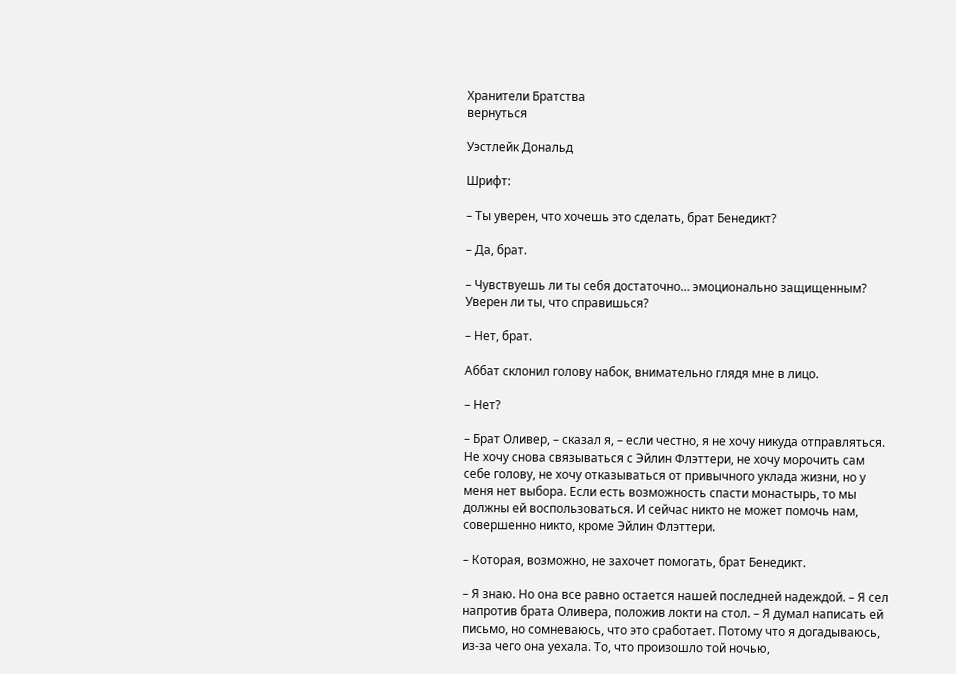Хранители Братства
вернуться

Уэстлейк Дональд

Шрифт:

– Ты уверен, что хочешь это сделать, брат Бенедикт?

– Да, брат.

– Чувствуешь ли ты себя достаточно… эмоционально защищенным? Уверен ли ты, что справишься?

– Нет, брат.

Аббат склонил голову набок, внимательно глядя мне в лицо.

– Нет?

– Брат Оливер, – сказал я, – если честно, я не хочу никуда отправляться. Не хочу снова связываться с Эйлин Флэттери, не хочу морочить сам себе голову, не хочу отказываться от привычного уклада жизни, но у меня нет выбора. Если есть возможность спасти монастырь, то мы должны ей воспользоваться. И сейчас никто не может помочь нам, совершенно никто, кроме Эйлин Флэттери.

– Которая, возможно, не захочет помогать, брат Бенедикт.

– Я знаю. Но она все равно остается нашей последней надеждой. – Я сел напротив брата Оливера, положив локти на стол. – Я думал написать ей письмо, но сомневаюсь, что это сработает. Потому что я догадываюсь, из-за чего она уехала. То, что произошло той ночью,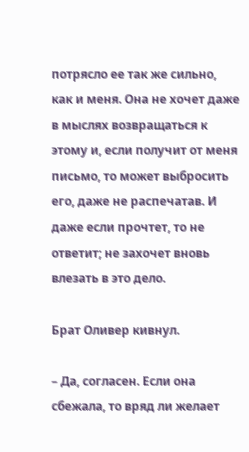потрясло ее так же сильно, как и меня. Она не хочет даже в мыслях возвращаться к этому и, если получит от меня письмо, то может выбросить его, даже не распечатав. И даже если прочтет, то не ответит; не захочет вновь влезать в это дело.

Брат Оливер кивнул.

– Да, согласен. Если она сбежала, то вряд ли желает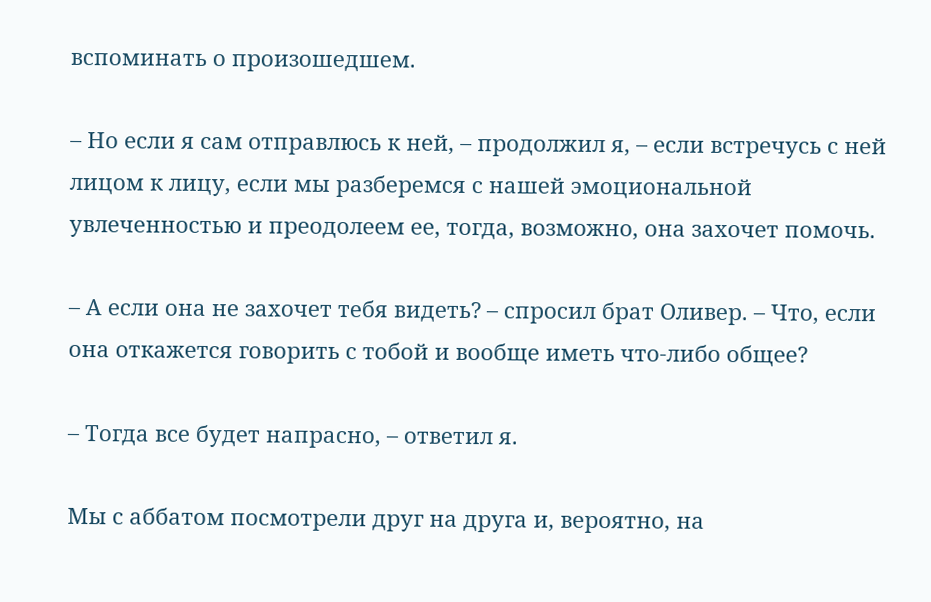вспоминать о произошедшем.

– Но если я сам отправлюсь к ней, – продолжил я, – если встречусь с ней лицом к лицу, если мы разберемся с нашей эмоциональной увлеченностью и преодолеем ее, тогда, возможно, она захочет помочь.

– А если она не захочет тебя видеть? – спросил брат Оливер. – Что, если она откажется говорить с тобой и вообще иметь что-либо общее?

– Тогда все будет напрасно, – ответил я.

Мы с аббатом посмотрели друг на друга и, вероятно, на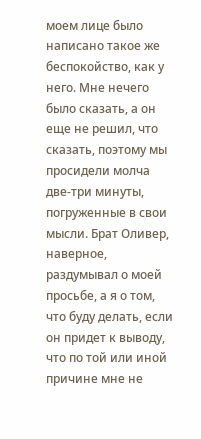моем лице было написано такое же беспокойство, как у него. Мне нечего было сказать, а он еще не решил, что сказать, поэтому мы просидели молча две-три минуты, погруженные в свои мысли. Брат Оливер, наверное, раздумывал о моей просьбе, а я о том, что буду делать, если он придет к выводу, что по той или иной причине мне не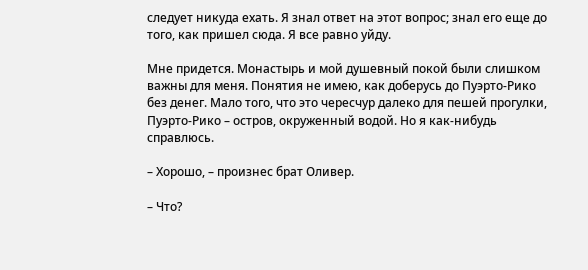следует никуда ехать. Я знал ответ на этот вопрос; знал его еще до того, как пришел сюда. Я все равно уйду.

Мне придется. Монастырь и мой душевный покой были слишком важны для меня. Понятия не имею, как доберусь до Пуэрто-Рико без денег. Мало того, что это чересчур далеко для пешей прогулки, Пуэрто-Рико – остров, окруженный водой. Но я как-нибудь справлюсь.

– Хорошо, – произнес брат Оливер.

– Что?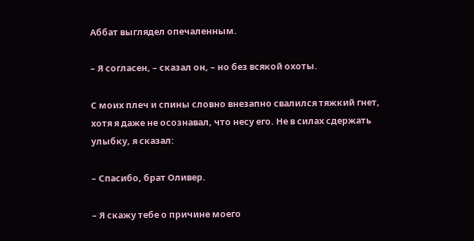Аббат выглядел опечаленным.

– Я согласен, – сказал он, – но без всякой охоты.

С моих плеч и спины словно внезапно свалился тяжкий гнет, хотя я даже не осознавал, что несу его. Не в силах сдержать улыбку, я сказал:

– Спасибо, брат Оливер.

– Я скажу тебе о причине моего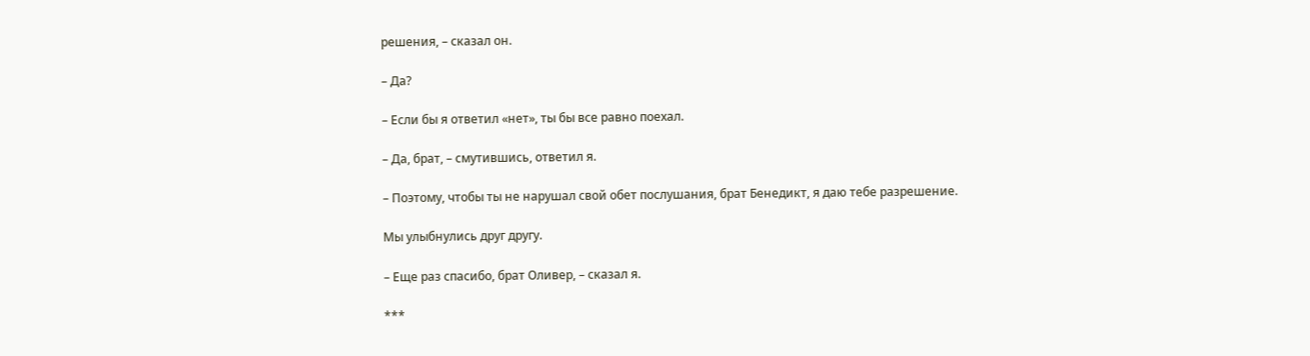решения, – сказал он.

– Да?

– Если бы я ответил «нет», ты бы все равно поехал.

– Да, брат, – смутившись, ответил я.

– Поэтому, чтобы ты не нарушал свой обет послушания, брат Бенедикт, я даю тебе разрешение.

Мы улыбнулись друг другу.

– Еще раз спасибо, брат Оливер, – сказал я.

***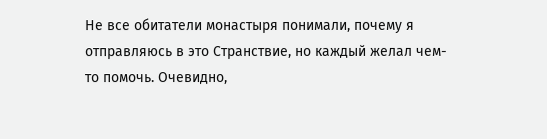Не все обитатели монастыря понимали, почему я отправляюсь в это Странствие, но каждый желал чем-то помочь. Очевидно,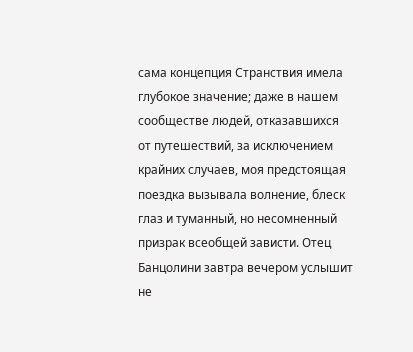сама концепция Странствия имела глубокое значение; даже в нашем сообществе людей, отказавшихся от путешествий, за исключением крайних случаев, моя предстоящая поездка вызывала волнение, блеск глаз и туманный, но несомненный призрак всеобщей зависти. Отец Банцолини завтра вечером услышит не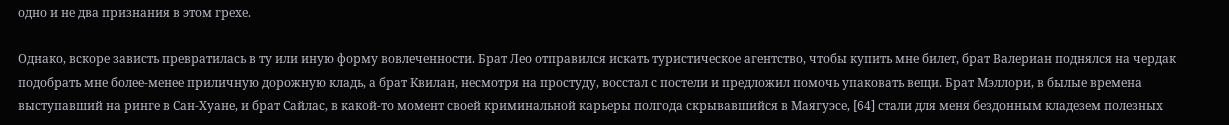одно и не два признания в этом грехе.

Однако, вскоре зависть превратилась в ту или иную форму вовлеченности. Брат Лео отправился искать туристическое агентство, чтобы купить мне билет, брат Валериан поднялся на чердак подобрать мне более-менее приличную дорожную кладь, а брат Квилан, несмотря на простуду, восстал с постели и предложил помочь упаковать вещи. Брат Мэллори, в былые времена выступавший на ринге в Сан-Хуане, и брат Сайлас, в какой-то момент своей криминальной карьеры полгода скрывавшийся в Маягуэсе, [64] стали для меня бездонным кладезем полезных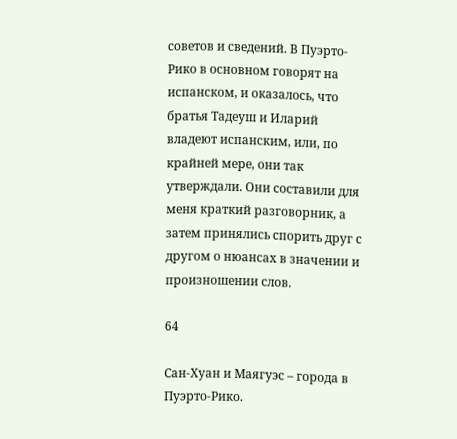советов и сведений. В Пуэрто-Рико в основном говорят на испанском, и оказалось, что братья Тадеуш и Иларий владеют испанским, или, по крайней мере, они так утверждали. Они составили для меня краткий разговорник, а затем принялись спорить друг с другом о нюансах в значении и произношении слов.

64

Сан-Хуан и Маягуэс – города в Пуэрто-Рико.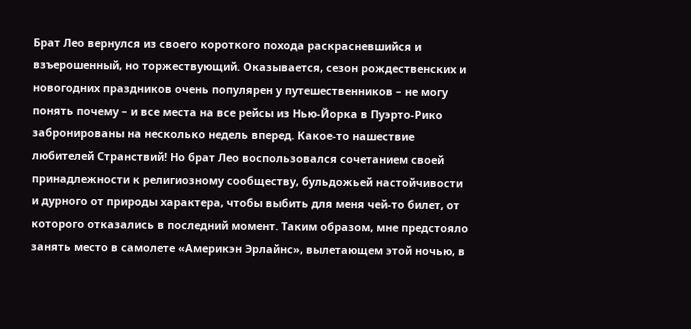Брат Лео вернулся из своего короткого похода раскрасневшийся и взъерошенный, но торжествующий. Оказывается, сезон рождественских и новогодних праздников очень популярен у путешественников – не могу понять почему – и все места на все рейсы из Нью-Йорка в Пуэрто-Рико забронированы на несколько недель вперед. Какое-то нашествие любителей Странствий! Но брат Лео воспользовался сочетанием своей принадлежности к религиозному сообществу, бульдожьей настойчивости и дурного от природы характера, чтобы выбить для меня чей-то билет, от которого отказались в последний момент. Таким образом, мне предстояло занять место в самолете «Америкэн Эрлайнс», вылетающем этой ночью, в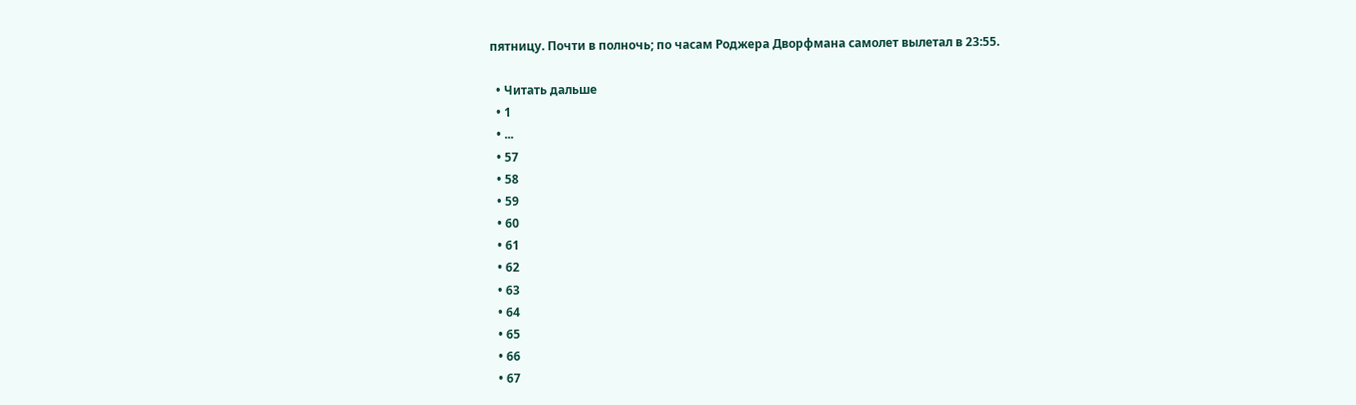пятницу. Почти в полночь; по часам Роджера Дворфмана самолет вылетал в 23:55.

  • Читать дальше
  • 1
  • ...
  • 57
  • 58
  • 59
  • 60
  • 61
  • 62
  • 63
  • 64
  • 65
  • 66
  • 67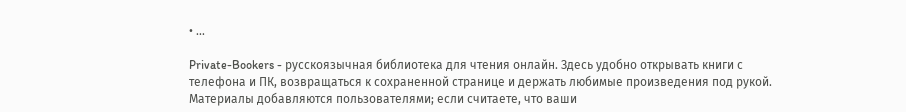• ...

Private-Bookers - русскоязычная библиотека для чтения онлайн. Здесь удобно открывать книги с телефона и ПК, возвращаться к сохраненной странице и держать любимые произведения под рукой. Материалы добавляются пользователями; если считаете, что ваши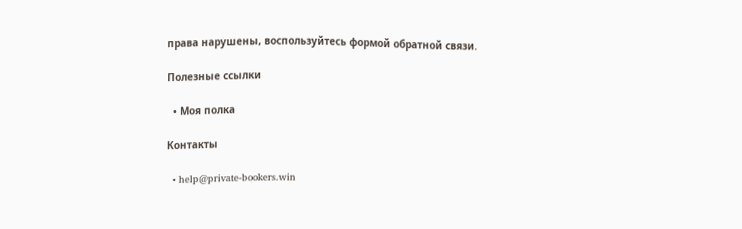права нарушены, воспользуйтесь формой обратной связи.

Полезные ссылки

  • Моя полка

Контакты

  • help@private-bookers.win